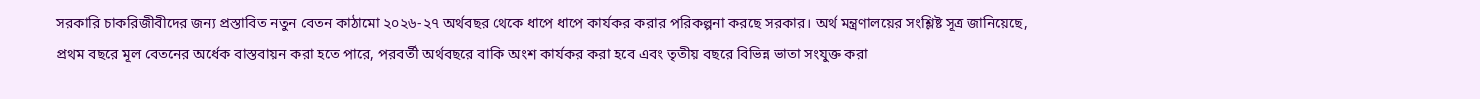সরকারি চাকরিজীবীদের জন্য প্রস্তাবিত নতুন বেতন কাঠামো ২০২৬-২৭ অর্থবছর থেকে ধাপে ধাপে কার্যকর করার পরিকল্পনা করছে সরকার। অর্থ মন্ত্রণালয়ের সংশ্লিষ্ট সূত্র জানিয়েছে, প্রথম বছরে মূল বেতনের অর্ধেক বাস্তবায়ন করা হতে পারে, পরবর্তী অর্থবছরে বাকি অংশ কার্যকর করা হবে এবং তৃতীয় বছরে বিভিন্ন ভাতা সংযুক্ত করা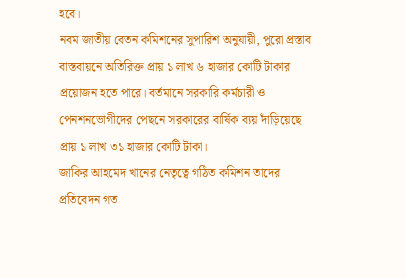হবে।
নবম জাতীয় বেতন কমিশনের সুপারিশ অনুযায়ী, পুরো প্রস্তাব বাস্তবায়নে অতিরিক্ত প্রায় ১ লাখ ৬ হাজার কোটি টাকার প্রয়োজন হতে পারে। বর্তমানে সরকারি কর্মচারী ও পেনশনভোগীদের পেছনে সরকারের বার্ষিক ব্যয় দাঁড়িয়েছে প্রায় ১ লাখ ৩১ হাজার কোটি টাকা।
জাকির আহমেদ খানের নেতৃত্বে গঠিত কমিশন তাদের প্রতিবেদন গত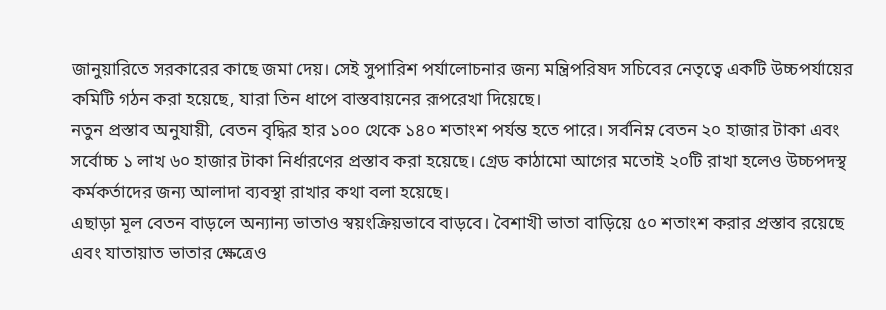জানুয়ারিতে সরকারের কাছে জমা দেয়। সেই সুপারিশ পর্যালোচনার জন্য মন্ত্রিপরিষদ সচিবের নেতৃত্বে একটি উচ্চপর্যায়ের কমিটি গঠন করা হয়েছে, যারা তিন ধাপে বাস্তবায়নের রূপরেখা দিয়েছে।
নতুন প্রস্তাব অনুযায়ী, বেতন বৃদ্ধির হার ১০০ থেকে ১৪০ শতাংশ পর্যন্ত হতে পারে। সর্বনিম্ন বেতন ২০ হাজার টাকা এবং সর্বোচ্চ ১ লাখ ৬০ হাজার টাকা নির্ধারণের প্রস্তাব করা হয়েছে। গ্রেড কাঠামো আগের মতোই ২০টি রাখা হলেও উচ্চপদস্থ কর্মকর্তাদের জন্য আলাদা ব্যবস্থা রাখার কথা বলা হয়েছে।
এছাড়া মূল বেতন বাড়লে অন্যান্য ভাতাও স্বয়ংক্রিয়ভাবে বাড়বে। বৈশাখী ভাতা বাড়িয়ে ৫০ শতাংশ করার প্রস্তাব রয়েছে এবং যাতায়াত ভাতার ক্ষেত্রেও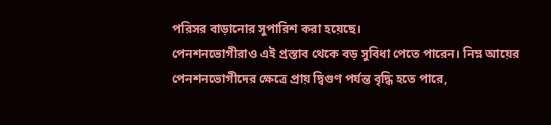পরিসর বাড়ানোর সুপারিশ করা হয়েছে।
পেনশনভোগীরাও এই প্রস্তাব থেকে বড় সুবিধা পেতে পারেন। নিম্ন আয়ের পেনশনভোগীদের ক্ষেত্রে প্রায় দ্বিগুণ পর্যন্ত বৃদ্ধি হতে পারে,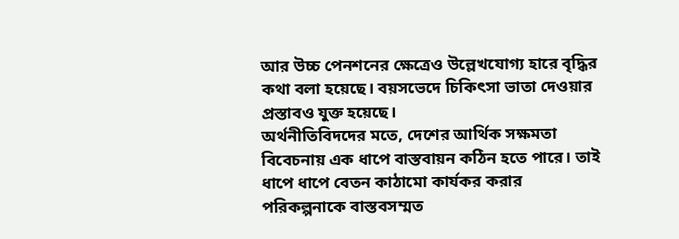আর উচ্চ পেনশনের ক্ষেত্রেও উল্লেখযোগ্য হারে বৃদ্ধির কথা বলা হয়েছে। বয়সভেদে চিকিৎসা ভাতা দেওয়ার প্রস্তাবও যুক্ত হয়েছে।
অর্থনীতিবিদদের মতে, দেশের আর্থিক সক্ষমতা বিবেচনায় এক ধাপে বাস্তবায়ন কঠিন হতে পারে। তাই ধাপে ধাপে বেতন কাঠামো কার্যকর করার পরিকল্পনাকে বাস্তবসম্মত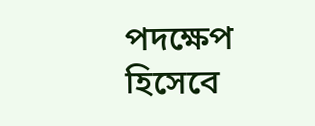পদক্ষেপ হিসেবে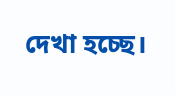দেখা হচ্ছে।